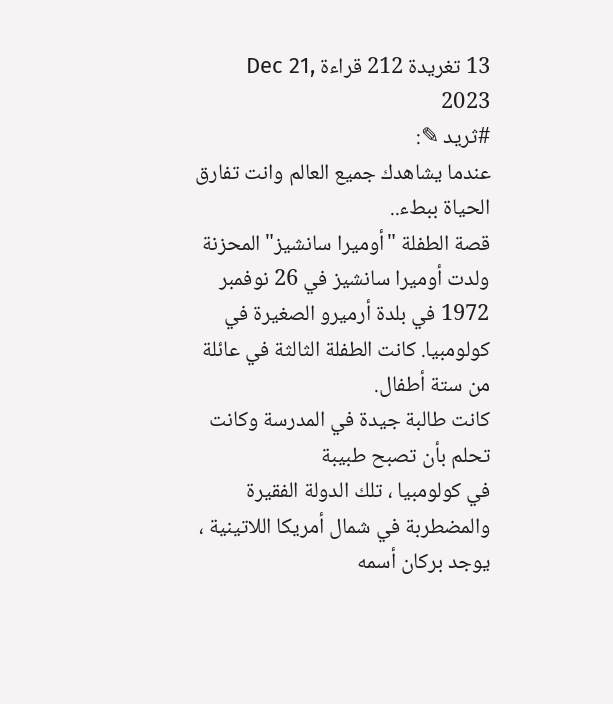13 تغريدة 212 قراءة Dec 21, 2023
#ثريد ✎:
عندما يشاهدك جميع العالم وانت تفارق الحياة ببطء..
قصة الطفلة "أوميرا سانشيز" المحزنة
ولدت أوميرا سانشيز في 26 نوفمبر 1972 في بلدة أرميرو الصغيرة في كولومبيا. كانت الطفلة الثالثة في عائلة من ستة أطفال.
كانت طالبة جيدة في المدرسة وكانت تحلم بأن تصبح طبيبة
في كولومبيا ، تلك الدولة الفقيرة والمضطربة في شمال أمريكا اللاتينية ، يوجد بركان أسمه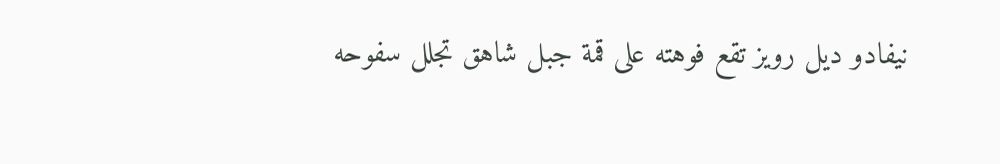نيفادو ديل رويز تقع فوهته على قمة جبل شاهق تجلل سفوحه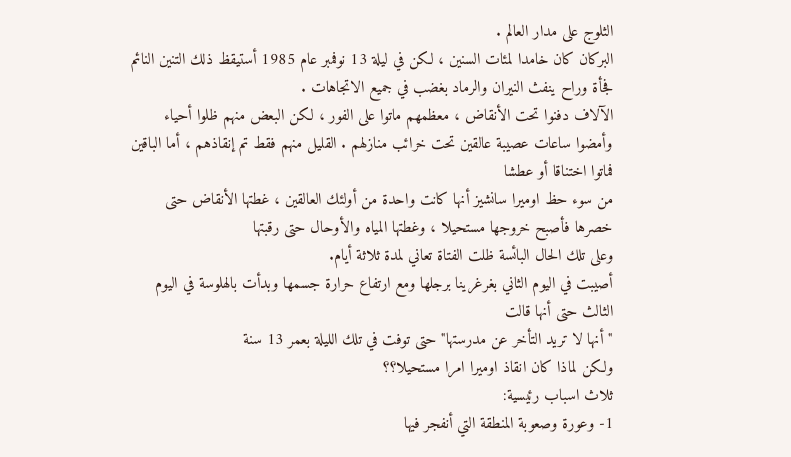الثلوج على مدار العالم .
البركان كان خامدا لمئات السنين ، لكن في ليلة 13 نوفمبر عام 1985 أستيقظ ذلك التنين النائم فجأة وراح ينفث النيران والرماد بغضب في جميع الاتجاهات .
الآلاف دفنوا تحت الأنقاض ، معظمهم ماتوا على الفور ، لكن البعض منهم ظلوا أحياء وأمضوا ساعات عصيبة عالقين تحت خرائب منازلهم . القليل منهم فقط تم إنقاذهم ، أما الباقين فماتوا اختناقا أو عطشا
من سوء حظ اوميرا سانشيز أنها كانت واحدة من أولئك العالقين ، غطتها الأنقاض حتى خصرها فأصبح خروجها مستحيلا ، وغطتها المياه والأوحال حتى رقبتها
وعلى تلك الحال البائسة ظلت الفتاة تعاني لمدة ثلاثة أيام.
أصيبت في اليوم الثاني بغرغرينا برجلها ومع ارتفاع حرارة جسمها وبدأت بالهلوسة في اليوم الثالث حتى أنها قالت
"أنها لا تريد التأخر عن مدرستها" حتى توفت في تلك الليلة بعمر 13 سنة
ولكن لماذا كان انقاذ اوميرا امرا مستحيلا؟؟
ثلاث اسباب رئيسية:
1- وعورة وصعوبة المنطقة التي أنفجر فيها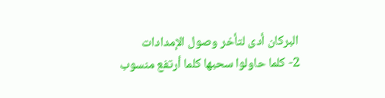البركان أدى لتأخر وصول الإمدادات
2- كلما حاولوا سحبها كلما أرتفع منسوب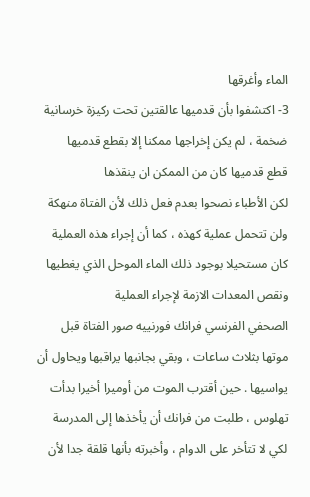الماء وأغرقها
3- اكتشفوا بأن قدميها عالقتين تحت ركيزة خرسانية ضخمة ، لم يكن إخراجها ممكنا إلا بقطع قدميها
قطع قدميها كان من الممكن ان ينقذها
لكن الأطباء نصحوا بعدم فعل ذلك لأن الفتاة منهكة ولن تتحمل عملية كهذه ، كما أن إجراء هذه العملية كان مستحيلا بوجود ذلك الماء الموحل الذي يغطيها ونقص المعدات الازمة لإجراء العملية
الصحفي الفرنسي فرانك فورنييه صور الفتاة قبل موتها بثلاث ساعات ، وبقي بجانبها يراقبها ويحاول أن يواسيها . حين أقترب الموت من أوميرا أخيرا بدأت تهلوس ، طلبت من فرانك أن يأخذها إلى المدرسة لكي لا تتأخر على الدوام ، وأخبرته بأنها قلقة جدا لأن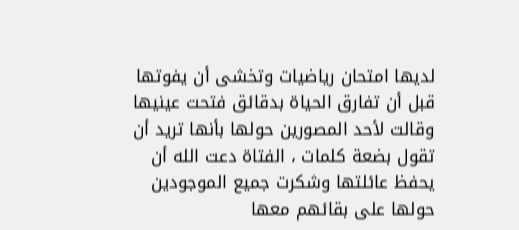لديها امتحان رياضيات وتخشى أن يفوتها
قبل أن تفارق الحياة بدقائق فتحت عينيها وقالت لأحد المصورين حولها بأنها تريد أن تقول بضعة كلمات ، الفتاة دعت الله أن يحفظ عائلتها وشكرت جميع الموجودين حولها على بقائهم معها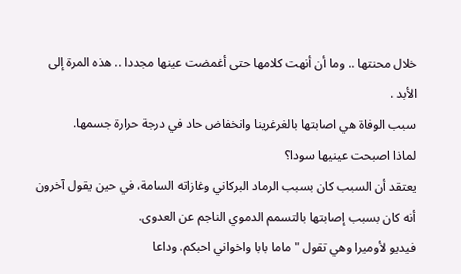خلال محنتها .. وما أن أنهت كلامها حتى أغمضت عينها مجددا .. هذه المرة إلى الأبد .
سبب الوفاة هي اصابتها بالغرغرينا وانخفاض حاد في درجة حرارة جسمها.
لماذا اصبحت عينيها سودا؟
يعتقد أن السبب كان بسبب الرماد البركاني وغازاته السامة، في حين يقول آخرون أنه كان بسبب إصابتها بالتسمم الدموي الناجم عن العدوى.
فيديو لأوميرا وهي تقول " ماما بابا واخواني احبكم. وداعا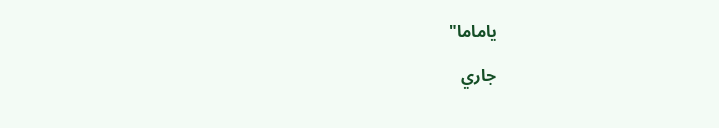ياماما"

جاري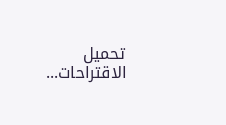تحميل الاقتراحات...